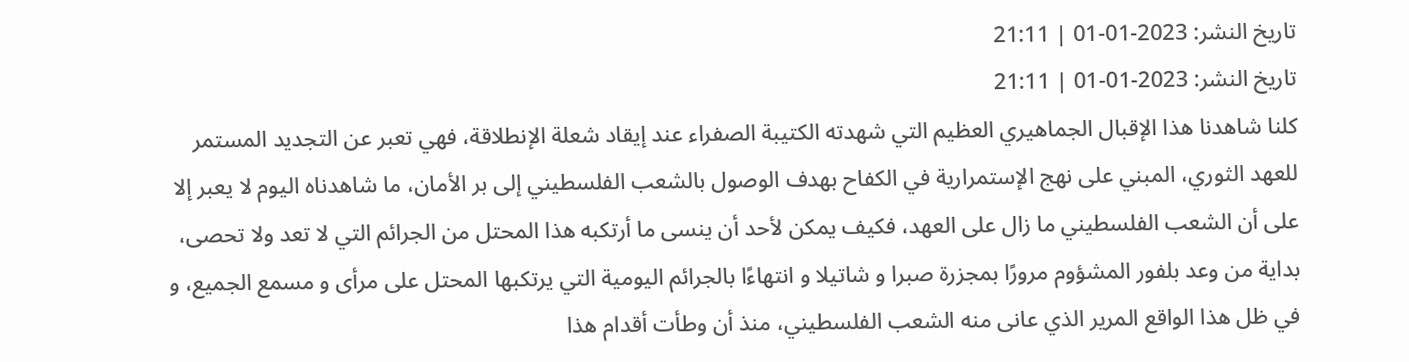تاريخ النشر: 2023-01-01 | 21:11
تاريخ النشر: 2023-01-01 | 21:11
كلنا شاهدنا هذا الإقبال الجماهيري العظيم التي شهدته الكتيبة الصفراء عند إيقاد شعلة الإنطلاقة، فهي تعبر عن التجديد المستمر للعهد الثوري، المبني على نهج الإستمرارية في الكفاح بهدف الوصول بالشعب الفلسطيني إلى بر الأمان، ما شاهدناه اليوم لا يعبر إلا على أن الشعب الفلسطيني ما زال على العهد، فكيف يمكن لأحد أن ينسى ما أرتكبه هذا المحتل من الجرائم التي لا تعد ولا تحصى، بداية من وعد بلفور المشؤوم مرورًا بمجزرة صبرا و شاتيلا و انتهاءًا بالجرائم اليومية التي يرتكبها المحتل على مرأى و مسمع الجميع، و في ظل هذا الواقع المرير الذي عانى منه الشعب الفلسطيني، منذ أن وطأت أقدام هذا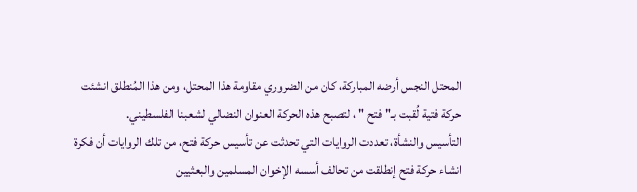المحتل النجس أرضه المباركة، كان من الضروري مقاومة هذا المحتل، ومن هذا المُنطلق انشئت حركة فتية لُقبت بـ" فتح " ، لتصبح هذه الحركة العنوان النضالي لشعبنا الفلسطيني.
التأسيس والنشأة، تعددت الروايات التي تحدثت عن تأسيس حركة فتح، من تلك الروايات أن فكرة انشاء حركة فتح إنطلقت من تحالف أسسه الإخوان المسلمين والبعثيين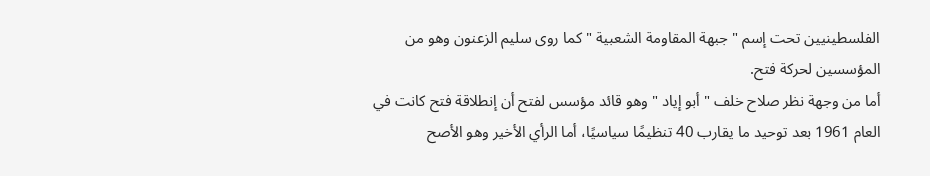الفلسطينيين تحت إسم " جبهة المقاومة الشعبية " كما روى سليم الزعنون وهو من المؤسسين لحركة فتح.
أما من وجهة نظر صلاح خلف " أبو إياد " وهو قائد مؤسس لفتح أن إنطلاقة فتح كانت في العام 1961 بعد توحيد ما يقارب 40 تنظيمًا سياسيًا، أما الرأي الأخير وهو الأصح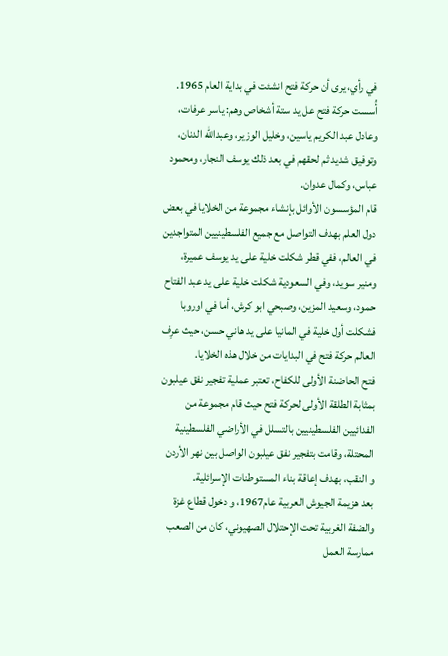في رأي، يرى أن حركة فتح انشئت في بداية العام 1965.
أُسست حركة فتح عل يد ستة أشخاص وهم: ياسر عرفات، وعادل عبد الكريم ياسين، وخليل الوزير، وعبدالله الدنان، وتوفيق شديد ثم لحقهم في بعد ذلك يوسف النجار، ومحمود عباس، وكمال عدوان.
قام المؤسسون الأوائل بإنشاء مجموعة من الخلايا في بعض دول العلم بهدف التواصل مع جميع الفلسطينيين المتواجدين في العالم، ففي قطر شكلت خلية على يد يوسف عميرة، ومنير سويد، وفي السعودية شكلت خلية على يد عبد الفتاح حمود، وسعيد المزين، وصبحي ابو كرش، أما في اوروبا فشكلت أول خلية في المانيا على يد هاني حسن، حيث عرِف العالم حركة فتح في البدايات من خلال هذه الخلايا.
فتح الحاضنة الأولى للكفاح، تعتبر عملية تفجير نفق عيلبون بمثابة الطلقة الأولى لحركة فتح حيث قام مجموعة من الفدائيين الفلسطينيين بالتسلل في الأراضي الفلسطينية المحتلة، وقامت بتفجير نفق عيلبون الواصل بين نهر الأردن و النقب، بهدف إعاقة بناء المستوطنات الإسرائلية.
بعد هزيمة الجيوش العربية عام1967، و دخول قطاع غزة والضفة الغربية تحت الإحتلال الصهيوني، كان من الصعب ممارسة العمل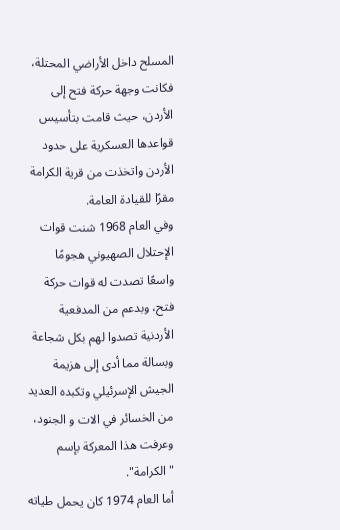المسلح داخل الأراضي المحتلة، فكانت وجهة حركة فتح إلى الأردن، حيث قامت بتأسيس قواعدها العسكرية على حدود الأردن واتخذت من قرية الكرامة مقرًا للقيادة العامة.
وفي العام 1968 شنت قوات الإحتلال الصهيوني هجومًا واسعًا تصدت له قوات حركة فتح، وبدعم من المدفعية الأردنية تصدوا لهم بكل شجاعة وبسالة مما أدى إلى هزيمة الجيش الإسرئيلي وتكبده العديد من الخسائر في الات و الجنود، وعرفت هذا المعركة بإسم "الكرامة".
أما العام 1974 كان يحمل طياته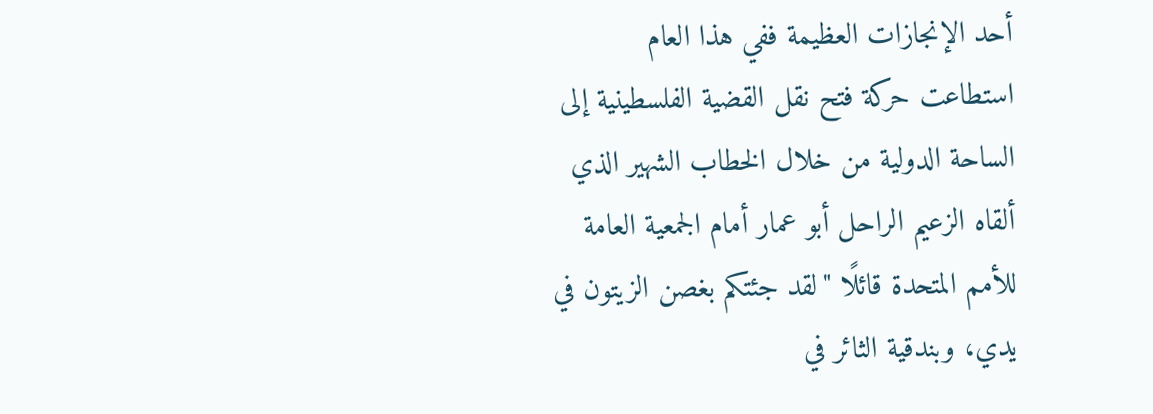أحد الإنجازات العظيمة ففي هذا العام استطاعت حركة فتح نقل القضية الفلسطينية إلى الساحة الدولية من خلال الخطاب الشهير الذي ألقاه الزعيم الراحل أبو عمار أمام الجمعية العامة للأمم المتحدة قائلًا "لقد جئتكم بغصن الزيتون في يدي، وبندقية الثائر في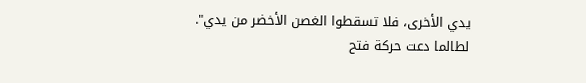يدي الأخرى، فلا تسقطوا الغصن الأخضر من يدي".
لطالما دعت حركة فتح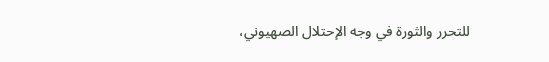للتحرر والثورة في وجه الإحتلال الصهيوني،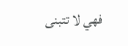فهي لا تتبنى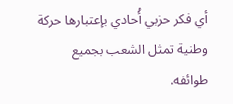أي فكر حزبي أُحادي بإعتبارها حركة وطنية تمثل الشعب بجميع طوائفه.